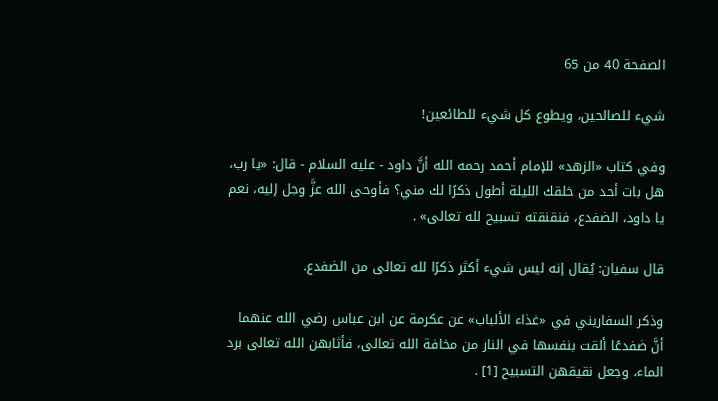الصفحة 40 من 65

شيء للصالحين، ويطوع كل شيء للطائعين!

وفي كتاب «الزهد» للإمام أحمد رحمه الله أنَّ داود - عليه السلام - قال: «يا رب، هل بات أحد من خلقك الليلة أطول ذكرًا لك مني؟ فأوحى الله عزَّ وجل إليه، نعم يا داود، الضفدع، فنقنقته تسبيح لله تعالى» .

قال سفيان: يُقال إنه ليس شيء أكثر ذكرًا لله تعالى من الضفدع.

وذكر السفاريني في «غذاء الألباب» عن عكرمة عن ابن عباس رضي الله عنهما أنَّ ضفدعًا ألقت بنفسها في النار من مخافة الله تعالى، فأثابهن الله تعالى برد الماء، وجعل نقيقهن التسبيح [1] .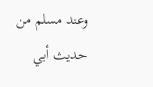وعند مسلم من حديث أبي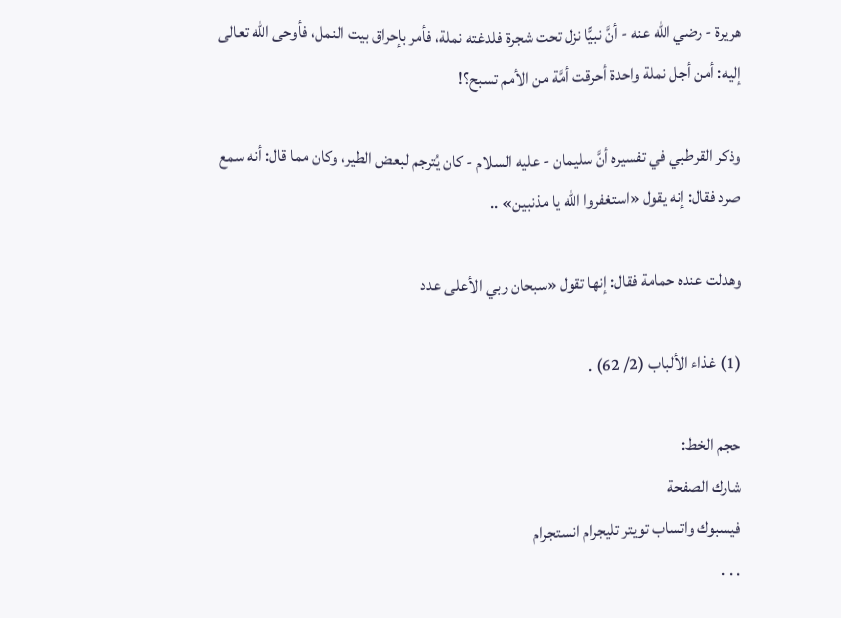هريرة - رضي الله عنه - أنَّ نبيًّا نزل تحت شجرة فلدغته نملة، فأمر بإحراق بيت النمل، فأوحى الله تعالى إليه: أمن أجل نملة واحدة أحرقت أمَّة من الأمم تسبح؟!

وذكر القرطبي في تفسيره أنَّ سليمان - عليه السلام - كان يُترجم لبعض الطير، وكان مما قال: أنه سمع صرد فقال: إنه يقول «استغفروا الله يا مذنبين» ..

وهدلت عنده حمامة فقال: إنها تقول «سبحان ربي الأعلى عدد

(1) غذاء الألباب (2/ 62) .

حجم الخط:
شارك الصفحة
فيسبوك واتساب تويتر تليجرام انستجرام
. . .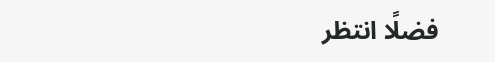فضلًا انتظر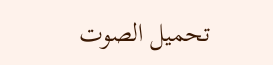تحميل الصوت